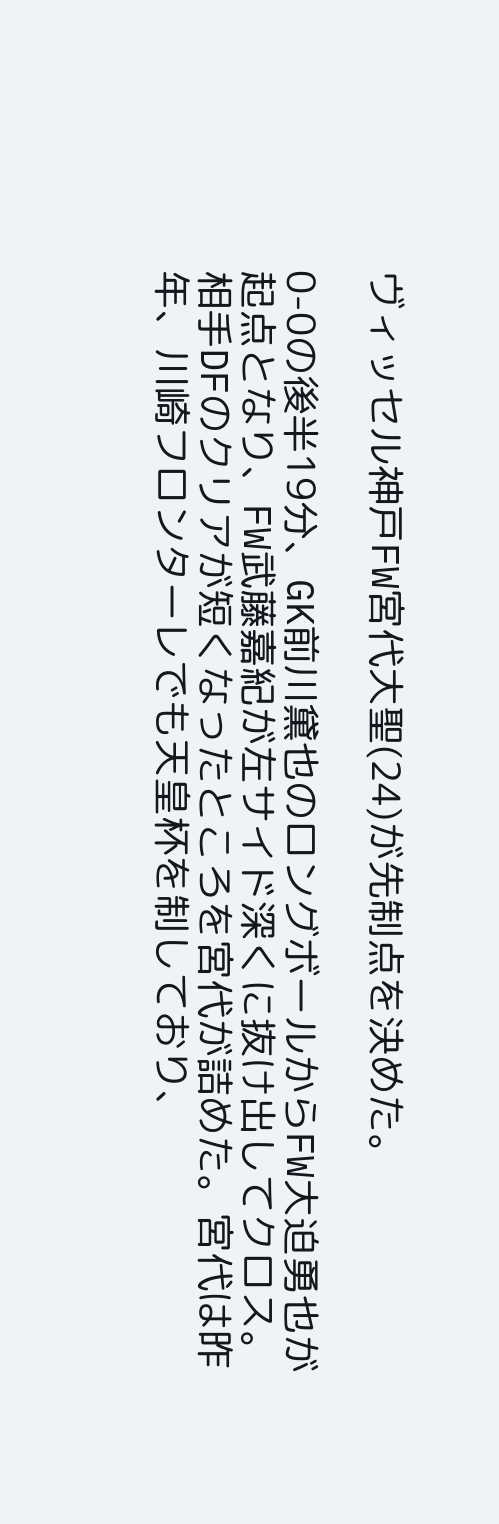ヴィッセル神戸FW宮代大聖(24)が先制点を決めた。

0-0の後半19分、GK前川黛也のロングボールからFW大迫勇也が起点となり、FW武藤嘉紀が左サイド深くに抜け出してクロス。相手DFのクリアが短くなったところを宮代が詰めた。宮代は昨年、川崎フロンターレでも天皇杯を制しており、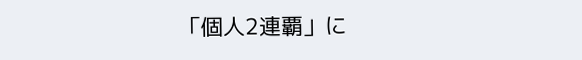「個人2連覇」に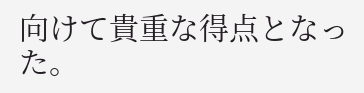向けて貴重な得点となった。